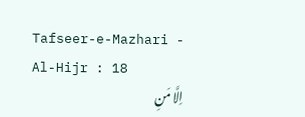Tafseer-e-Mazhari - Al-Hijr : 18
اِلَّا مَنِ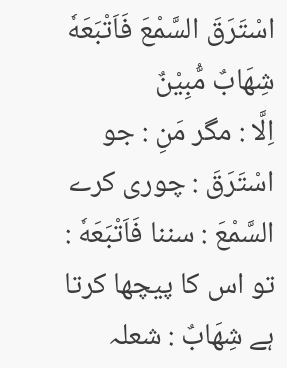اسْتَرَقَ السَّمْعَ فَاَتْبَعَهٗ شِهَابٌ مُّبِیْنٌ
اِلَّا : مگر مَنِ : جو اسْتَرَقَ : چوری کرے السَّمْعَ : سننا فَاَتْبَعَهٗ : تو اس کا پیچھا کرتا ہے شِهَابٌ : شعلہ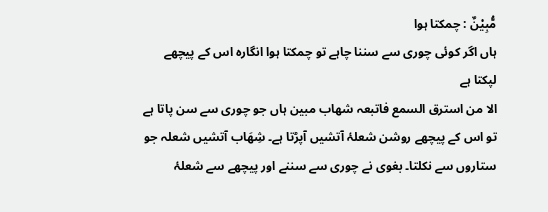مُّبِيْنٌ : چمکتا ہوا
ہاں اگر کوئی چوری سے سننا چاہے تو چمکتا ہوا انگارہ اس کے پیچھے لپکتا ہے
الا من استرق السمع فاتبعہ شھاب مبین ہاں جو چوری سے سن پاتا ہے تو اس کے پیچھے روشن شعلۂ آتشیں آپڑتا ہے۔ شِھَاب آتشیں شعلہ جو ستاروں سے نکلتا۔ بغوی نے چوری سے سننے اور پیچھے سے شعلۂ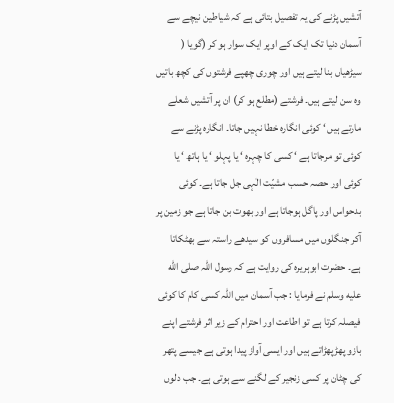آتشیں پڑنے کی یہ تفصیل بتائی ہے کہ شیاطین نیچے سے آسمان دنیا تک ایک کے اوپر ایک سوار ہو کر (گویا ( سیڑھیاں بنا لیتے ہیں اور چوری چھپے فرشتوں کی کچھ باتیں وہ سن لیتے ہیں۔ فرشتے (مطلع ہو کر) ان پر آتشیں شعلے مارتے ہیں ‘ کوئی انگارہ خطا نہیں جاتا۔ انگارہ پڑنے سے کوئی تو مرجاتا ہے ‘ کسی کا چہرہ ‘ یا پہلو ‘ یا ہاتھ ‘ یا کوئی اور حصہ حسب مشیّت الٰہی جل جاتا ہے۔ کوئی بدحواس اور پاگل ہوجاتا ہے اور بھوت بن جاتا ہے جو زمین پر آکر جنگلوں میں مسافروں کو سیدھے راستہ سے بھٹکاتا ہے۔ حضرت ابوہریرہ کی روایت ہے کہ رسول اللہ صلى الله عليه وسلم نے فرمایا : جب آسمان میں اللہ کسی کام کا کوئی فیصلہ کرتا ہے تو اطاعت اور احترام کے زیر اثر فرشتے اپنے بازو پھڑپھڑاتے ہیں اور ایسی آواز پیدا ہوتی ہے جیسے پتھر کی چٹان پر کسی زنجیر کے لگنے سے ہوتی ہے۔ جب دلوں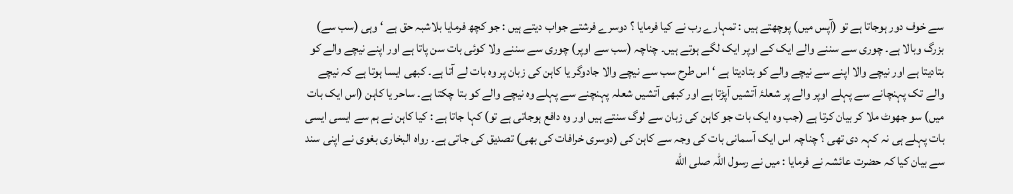سے خوف دور ہوجاتا ہے تو (آپس میں) پوچھتے ہیں : تمہارے رب نے کیا فرمایا ؟ دوسرے فرشتے جواب دیتے ہیں : جو کچھ فرمایا بلاشبہ حق ہے ‘ وہی (سب سے) بزرگ وبالا ہے۔ چوری سے سننے والے ایک کے اوپر ایک لگے ہوتے ہیں۔ چناچہ (سب سے اوپر) چوری سے سننے ولا کوئی بات سن پاتا ہے اور اپنے نیچے والے کو بتادیتا ہے اور نیچے والا اپنے سے نیچے والے کو بتادیتا ہے ‘ اس طرح سب سے نیچے والا جادوگر یا کاہن کی زبان پر وہ بات لے آتا ہے۔ کبھی ایسا ہوتا ہے کہ نیچے والے تک پہنچانے سے پہلے اوپر والے پر شعلۂ آتشیں آپڑتا ہے اور کبھی آتشیں شعلہ پہنچنے سے پہلے وہ نیچے والے کو بتا چکتا ہے۔ ساحر یا کاہن (اس ایک بات میں) سو جھوٹ ملا کر بیان کرتا ہے (جب وہ ایک بات جو کاہن کی زبان سے لوگ سنتے ہیں اور وہ دافع ہوجاتی ہے تو) کہا جاتا ہے : کیا کاہن نے ہم سے ایسی ایسی بات پہلے ہی نہ کہہ دی تھی ؟ چناچہ اس ایک آسمانی بات کی وجہ سے کاہن کی (دوسری خرافات کی بھی) تصدیق کی جاتی ہے۔ رواہ البخاری بغوی نے اپنی سند سے بیان کیا کہ حضرت عائشہ نے فرمایا : میں نے رسول اللہ صلى الله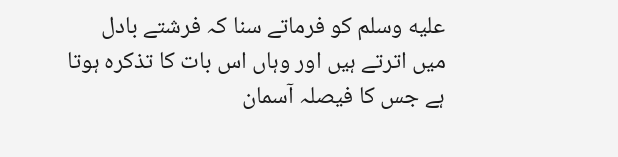عليه وسلم کو فرماتے سنا کہ فرشتے بادل میں اترتے ہیں اور وہاں اس بات کا تذکرہ ہوتا ہے جس کا فیصلہ آسمان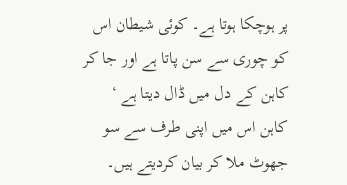پر ہوچکا ہوتا ہے۔ کوئی شیطان اس کو چوری سے سن پاتا ہے اور جا کر کاہن کے دل میں ڈال دیتا ہے ‘ کاہن اس میں اپنی طرف سے سو جھوٹ ملا کر بیان کردیتے ہیں۔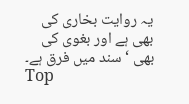یہ روایت بخاری کی بھی ہے اور بغوی کی بھی ‘ سند میں فرق ہے۔
Top